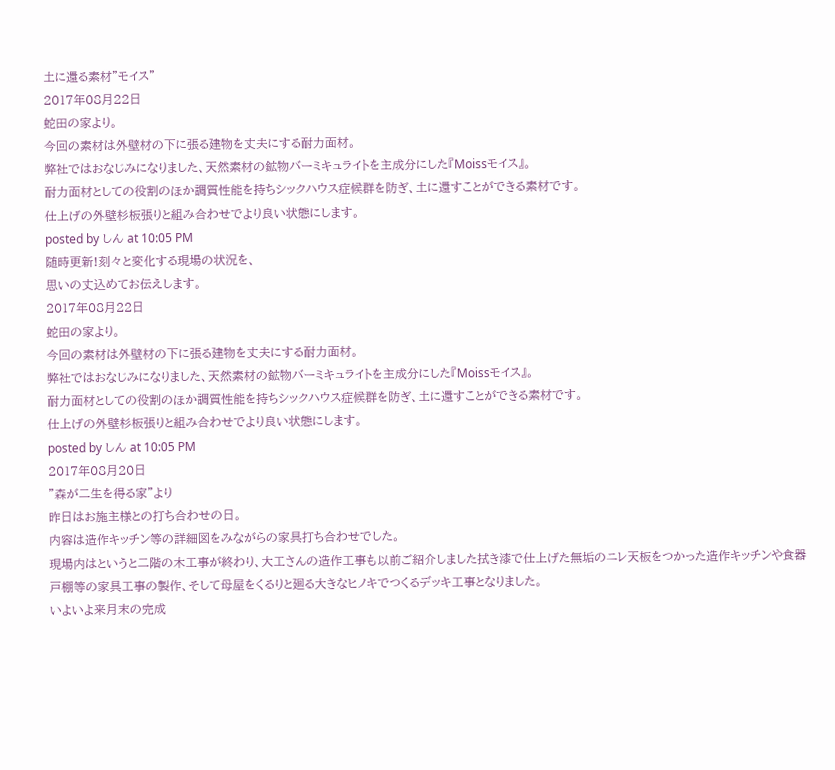土に還る素材”モイス”
2017年08月22日
蛇田の家より。
今回の素材は外壁材の下に張る建物を丈夫にする耐力面材。
弊社ではおなじみになりました、天然素材の鉱物バーミキュライトを主成分にした『Moissモイス』。
耐力面材としての役割のほか調質性能を持ちシックハウス症候群を防ぎ、土に還すことができる素材です。
仕上げの外壁杉板張りと組み合わせでより良い状態にします。
posted by しん at 10:05 PM
随時更新!刻々と変化する現場の状況を、
思いの丈込めてお伝えします。
2017年08月22日
蛇田の家より。
今回の素材は外壁材の下に張る建物を丈夫にする耐力面材。
弊社ではおなじみになりました、天然素材の鉱物バーミキュライトを主成分にした『Moissモイス』。
耐力面材としての役割のほか調質性能を持ちシックハウス症候群を防ぎ、土に還すことができる素材です。
仕上げの外壁杉板張りと組み合わせでより良い状態にします。
posted by しん at 10:05 PM
2017年08月20日
”森が二生を得る家”より
昨日はお施主様との打ち合わせの日。
内容は造作キッチン等の詳細図をみながらの家具打ち合わせでした。
現場内はというと二階の木工事が終わり、大工さんの造作工事も以前ご紹介しました拭き漆で仕上げた無垢のニレ天板をつかった造作キッチンや食器戸棚等の家具工事の製作、そして母屋をくるりと廻る大きなヒノキでつくるデッキ工事となりました。
いよいよ来月末の完成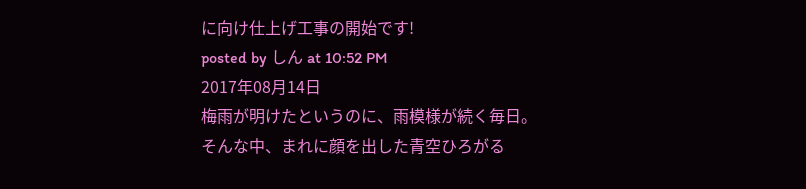に向け仕上げ工事の開始です!
posted by しん at 10:52 PM
2017年08月14日
梅雨が明けたというのに、雨模様が続く毎日。
そんな中、まれに顔を出した青空ひろがる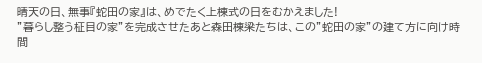晴天の日、無事『蛇田の家』は、めでたく上棟式の日をむかえました!
”暮らし整う柾目の家”を完成させたあと森田棟梁たちは、この”蛇田の家”の建て方に向け時間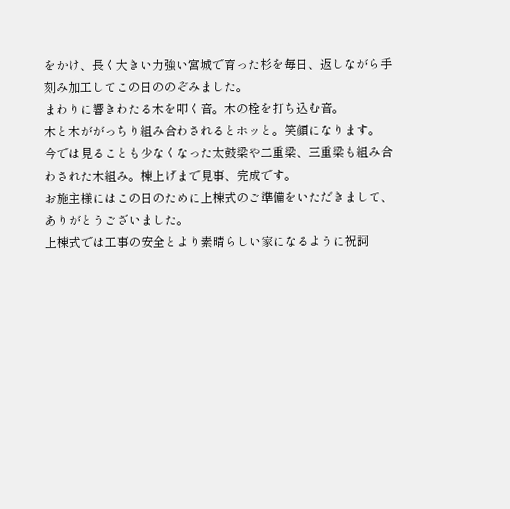をかけ、長く大きい力強い宮城で育った杉を毎日、返しながら手刻み加工してこの日ののぞみました。
まわりに響きわたる木を叩く音。木の栓を打ち込む音。
木と木ががっちり組み合わされるとホッと。笑顔になります。
今では見ることも少なくなった太鼓梁や二重梁、三重梁も組み合わされた木組み。棟上げまで見事、完成です。
お施主様にはこの日のために上棟式のご準備をいただきまして、ありがとうございました。
上棟式では工事の安全とより素晴らしい家になるように祝詞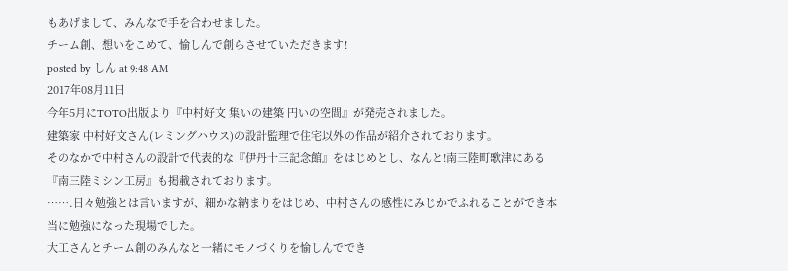もあげまして、みんなで手を合わせました。
チーム創、想いをこめて、愉しんで創らさせていただきます!
posted by しん at 9:48 AM
2017年08月11日
今年5月にTOTO出版より『中村好文 集いの建築 円いの空間』が発売されました。
建築家 中村好文さん(レミングハウス)の設計監理で住宅以外の作品が紹介されております。
そのなかで中村さんの設計で代表的な『伊丹十三記念館』をはじめとし、なんと!南三陸町歌津にある『南三陸ミシン工房』も掲載されております。
…….日々勉強とは言いますが、細かな納まりをはじめ、中村さんの感性にみじかでふれることができ本当に勉強になった現場でした。
大工さんとチーム創のみんなと一緒にモノづくりを愉しんででき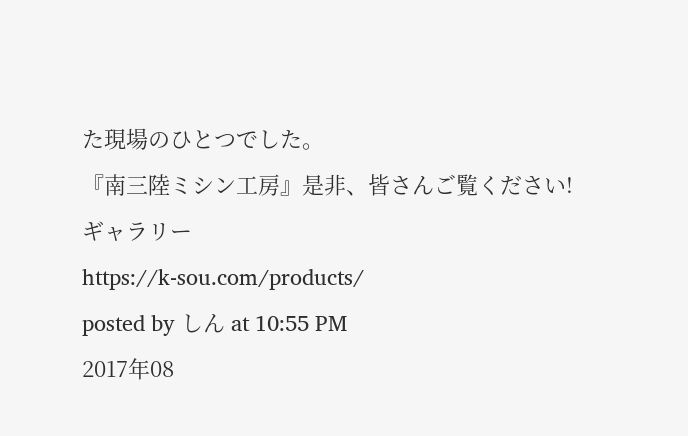た現場のひとつでした。
『南三陸ミシン工房』是非、皆さんご覧ください!
ギャラリー
https://k-sou.com/products/
posted by しん at 10:55 PM
2017年08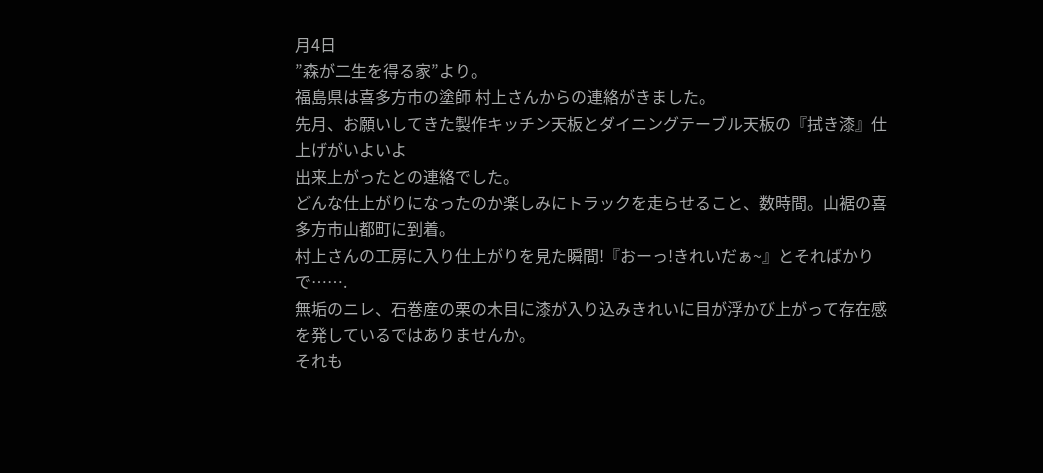月4日
”森が二生を得る家”より。
福島県は喜多方市の塗師 村上さんからの連絡がきました。
先月、お願いしてきた製作キッチン天板とダイニングテーブル天板の『拭き漆』仕上げがいよいよ
出来上がったとの連絡でした。
どんな仕上がりになったのか楽しみにトラックを走らせること、数時間。山裾の喜多方市山都町に到着。
村上さんの工房に入り仕上がりを見た瞬間!『おーっ!きれいだぁ~』とそればかりで…….
無垢のニレ、石巻産の栗の木目に漆が入り込みきれいに目が浮かび上がって存在感を発しているではありませんか。
それも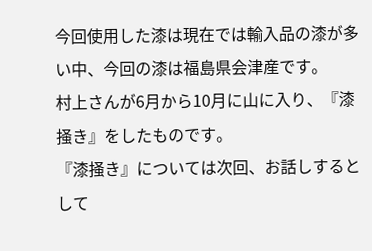今回使用した漆は現在では輸入品の漆が多い中、今回の漆は福島県会津産です。
村上さんが6月から10月に山に入り、『漆掻き』をしたものです。
『漆掻き』については次回、お話しするとして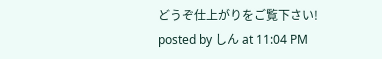どうぞ仕上がりをご覧下さい!
posted by しん at 11:04 PM